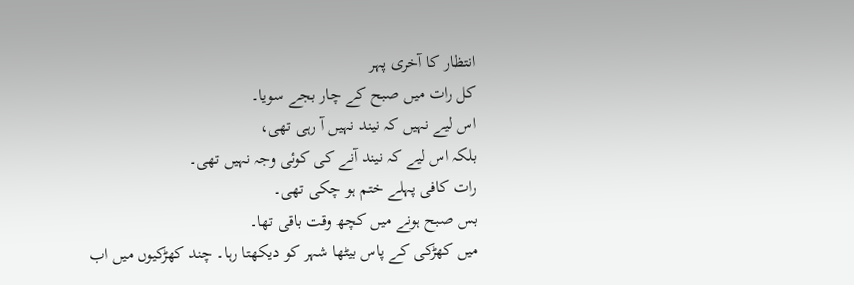انتظار کا آخری پہر
کل رات میں صبح کے چار بجے سویا۔
اس لیے نہیں کہ نیند نہیں آ رہی تھی،
بلکہ اس لیے کہ نیند آنے کی کوئی وجہ نہیں تھی۔
رات کافی پہلے ختم ہو چکی تھی۔
بس صبح ہونے میں کچھ وقت باقی تھا۔
میں کھڑکی کے پاس بیٹھا شہر کو دیکھتا رہا۔ چند کھڑکیوں میں اب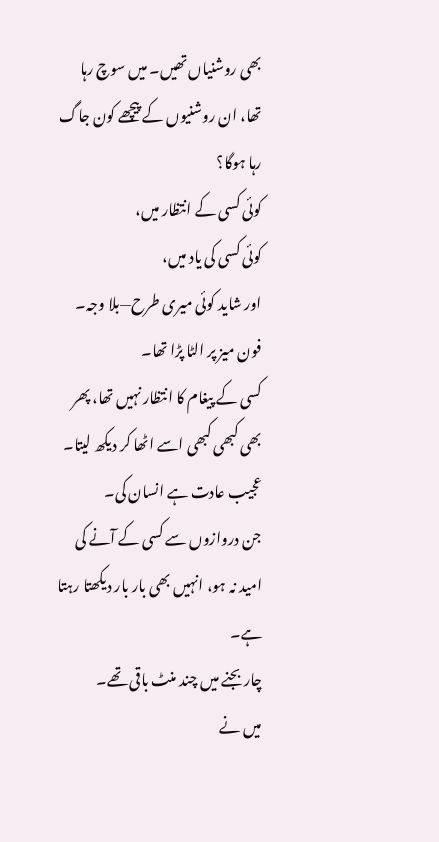بھی روشنیاں تھیں۔ میں سوچ رہا تھا، ان روشنیوں کے پیچھے کون جاگ رہا ہوگا؟
کوئی کسی کے انتظار میں،
کوئی کسی کی یاد میں،
اور شاید کوئی میری طرح—بلا وجہ۔
فون میز پر الٹا پڑا تھا۔
کسی کے پیغام کا انتظار نہیں تھا، پھر بھی کبھی کبھی اسے اٹھا کر دیکھ لیتا۔
عجیب عادت ہے انسان کی۔
جن دروازوں سے کسی کے آنے کی امید نہ ہو، انہیں بھی بار بار دیکھتا رہتا ہے۔
چار بجنے میں چند منٹ باقی تھے۔
میں نے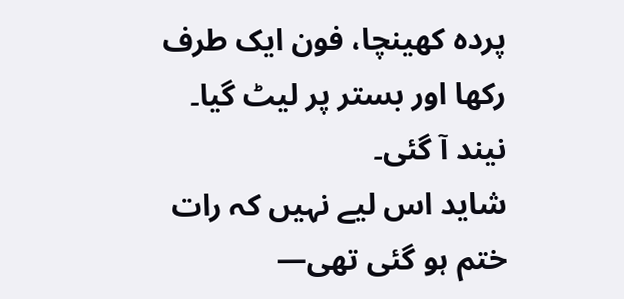پردہ کھینچا، فون ایک طرف رکھا اور بستر پر لیٹ گیا۔
نیند آ گئی۔
شاید اس لیے نہیں کہ رات ختم ہو گئی تھی—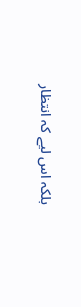بلکہ اس لیے کہ انتظار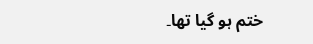ختم ہو گیا تھا۔